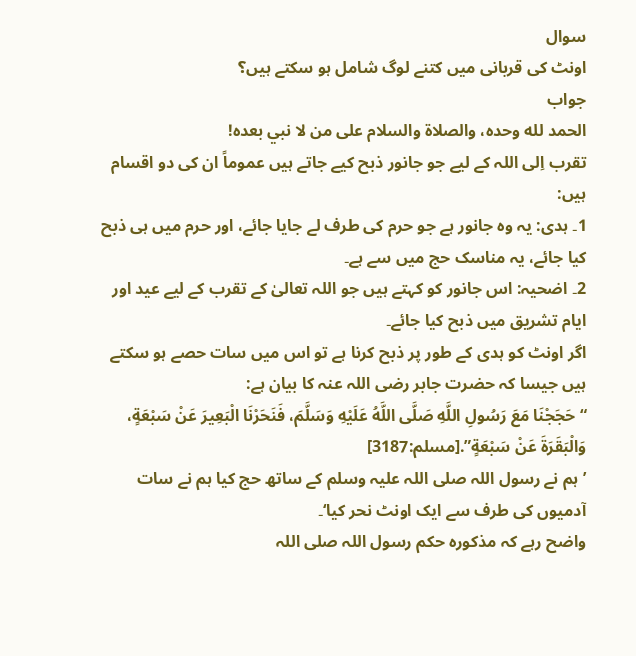سوال
اونٹ کی قربانی میں کتنے لوگ شامل ہو سکتے ہیں؟
جواب
الحمد لله وحده، والصلاة والسلام على من لا نبي بعده!
تقرب اِلی اللہ کے لیے جو جانور ذبح کیے جاتے ہیں عموماً ان کی دو اقسام ہیں:
1۔ ہدی: یہ وہ جانور ہے جو حرم کی طرف لے جایا جائے، اور حرم میں ہی ذبح کیا جائے، یہ مناسک حج میں سے ہے۔
2۔ اضحیہ: اس جانور کو کہتے ہیں جو اللہ تعالیٰ کے تقرب کے لیے عید اور ایام تشریق میں ذبح کیا جائے۔
اگر اونٹ کو ہدی کے طور پر ذبح کرنا ہے تو اس میں سات حصے ہو سکتے ہیں جیسا کہ حضرت جابر رضی اللہ عنہ کا بیان ہے:
“حَجَجْنَا مَعَ رَسُولِ اللَّهِ صَلَّى اللَّهُ عَلَيْهِ وَسَلَّمَ، فَنَحَرْنَا الْبَعِيرَ عَنْ سَبْعَةٍ، وَالْبَقَرَةَ عَنْ سَبْعَةٍ”.[مسلم:3187]
’ہم نے رسول اللہ صلی اللہ علیہ وسلم کے ساتھ حج کیا ہم نے سات آدمیوں کی طرف سے ایک اونٹ نحر کیا‘۔
واضح رہے کہ مذکورہ حکم رسول اللہ صلی اللہ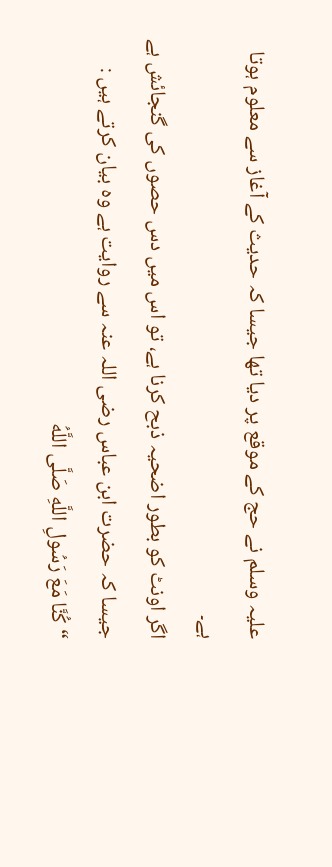علیہ وسلم نے حج کے موقع پر دیا تھا جیسا کہ حدیث کے آغاز سے معلوم ہوتا ہے۔
اگر اونٹ کو بطور اضحیہ ذبح کرنا ہے، تو اس میں دس حصوں کی گنجائش ہے جیسا کہ حضرت ابن عباس رضی اللہ عنہ سے روایت ہے وہ بیان کرتے ہیں :
“كُنَّا مَعَ رَسُولِ اللَّهِ صَلَّى اللَّهُ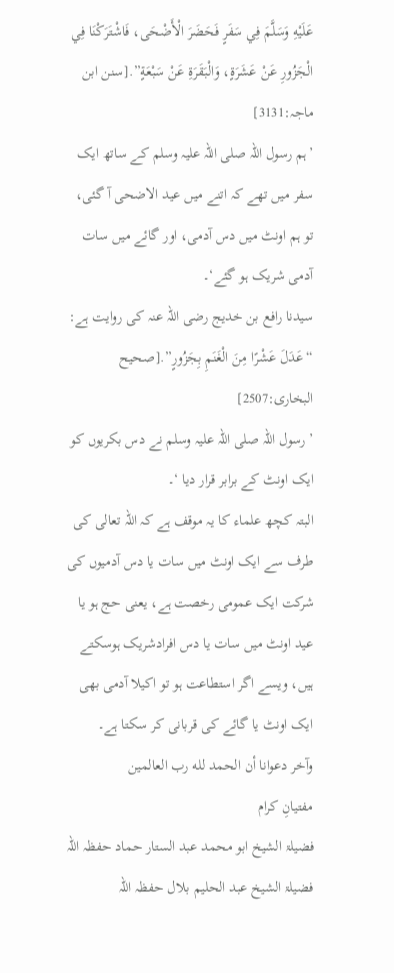عَلَيْهِ وَسَلَّمَ فِي سَفَرٍ فَحَضَرَ الْأَضْحَى، فَاشْتَرَكْنَا فِي الْجَزُورِ عَنْ عَشَرَةٍ، وَالْبَقَرَةِ عَنْ سَبْعَةٍ”.[سنن ابن ماجہ:3131]
’ہم رسول اللہ صلی اللہ علیہ وسلم کے ساتھ ایک سفر میں تھے کہ اتنے میں عید الاضحی آ گئی، تو ہم اونٹ میں دس آدمی، اور گائے میں سات آدمی شریک ہو گئے‘۔
سیدنا رافع بن خدیج رضی اللہ عنہ کی روایت ہے:
“عَدَلَ عَشْرًا مِنَ الْغَنَمِ بِجَزُورٍ”.[صحیح البخاری:2507]
’ رسول اللہ صلی اللہ علیہ وسلم نے دس بکریوں کو ایک اونٹ کے برابر قرار دیا ‘۔
البتہ کچھ علماء کا یہ موقف ہے کہ اللہ تعالی کی طرف سے ایک اونٹ میں سات یا دس آدمیوں کی شرکت ایک عمومی رخصت ہے، یعنی حج ہو یا عید اونٹ میں سات یا دس افرادشریک ہوسکتے ہیں، ویسے اگر استطاعت ہو تو اکیلا آدمی بھی ایک اونٹ یا گائے کی قربانی کر سکتا ہے۔
وآخر دعوانا أن الحمد لله رب العالمين
مفتیانِ کرام
فضیلۃ الشیخ ابو محمد عبد الستار حماد حفظہ اللہ
فضیلۃ الشیخ عبد الحلیم بلال حفظہ اللہ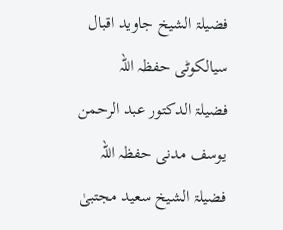فضیلۃ الشیخ جاوید اقبال سیالکوٹی حفظہ اللہ
فضیلۃ الدکتور عبد الرحمن یوسف مدنی حفظہ اللہ
فضیلۃ الشیخ سعید مجتبیٰ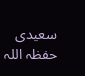سعیدی حفظہ اللہ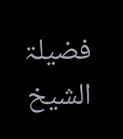فضیلۃ الشیخ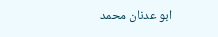ابو عدنان محمد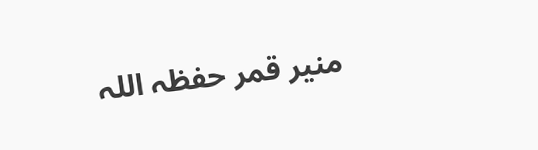منیر قمر حفظہ اللہ